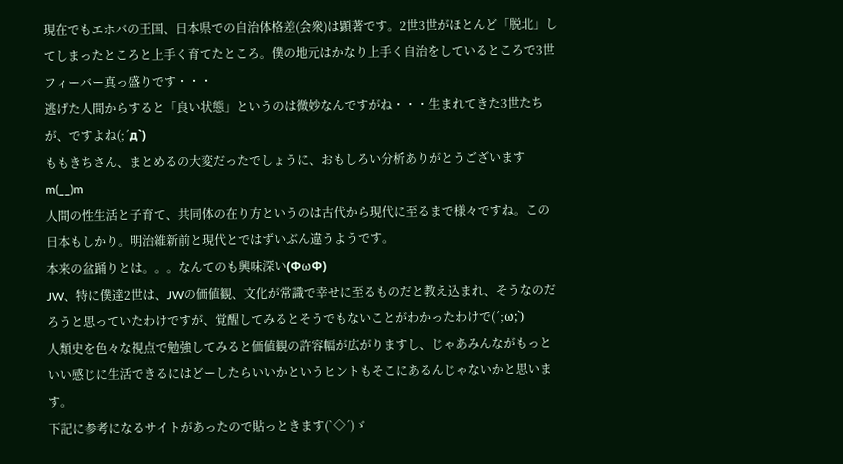現在でもエホバの王国、日本県での自治体格差(会衆)は顕著です。2世3世がほとんど「脱北」してしまったところと上手く育てたところ。僕の地元はかなり上手く自治をしているところで3世フィーバー真っ盛りです・・・
逃げた人間からすると「良い状態」というのは微妙なんですがね・・・生まれてきた3世たちが、ですよね(;´д`)
ももきちさん、まとめるの大変だったでしょうに、おもしろい分析ありがとうございますm(__)m
人間の性生活と子育て、共同体の在り方というのは古代から現代に至るまで様々ですね。この日本もしかり。明治維新前と現代とではずいぶん違うようです。
本来の盆踊りとは。。。なんてのも興味深い(ФωФ)
JW、特に僕達2世は、JWの価値観、文化が常識で幸せに至るものだと教え込まれ、そうなのだろうと思っていたわけですが、覚醒してみるとそうでもないことがわかったわけで(´;ω;`)
人類史を色々な視点で勉強してみると価値観の許容幅が広がりますし、じゃあみんながもっといい感じに生活できるにはどーしたらいいかというヒントもそこにあるんじゃないかと思います。
下記に参考になるサイトがあったので貼っときます(`◇´)ゞ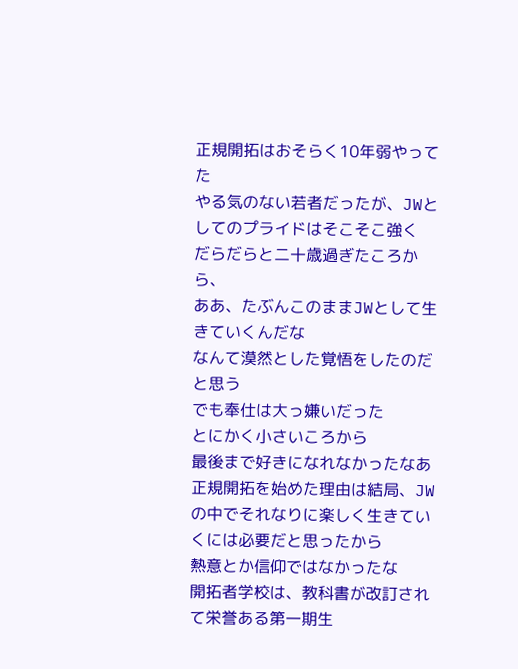正規開拓はおそらく10年弱やってた
やる気のない若者だったが、JWとしてのプライドはそこそこ強く
だらだらと二十歳過ぎたころから、
ああ、たぶんこのままJWとして生きていくんだな
なんて漠然とした覚悟をしたのだと思う
でも奉仕は大っ嫌いだった
とにかく小さいころから
最後まで好きになれなかったなあ
正規開拓を始めた理由は結局、JWの中でそれなりに楽しく生きていくには必要だと思ったから
熱意とか信仰ではなかったな
開拓者学校は、教科書が改訂されて栄誉ある第一期生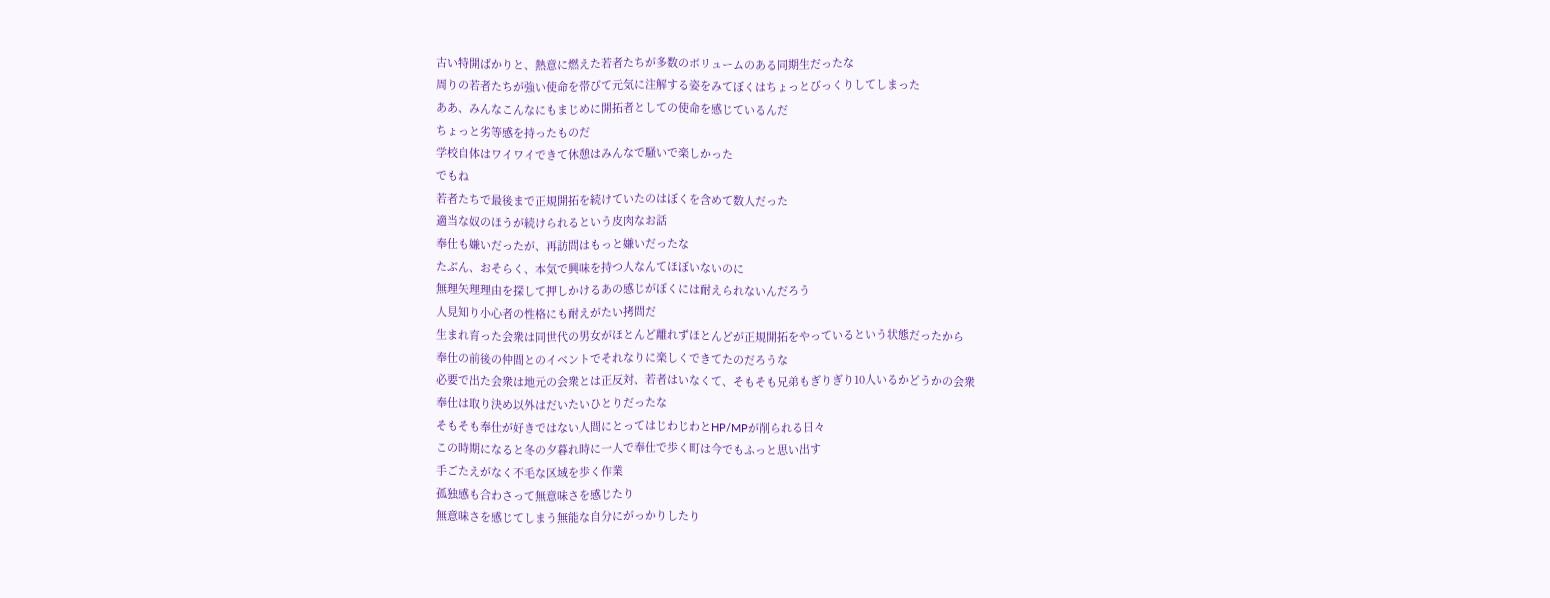古い特開ばかりと、熱意に燃えた若者たちが多数のボリュームのある同期生だったな
周りの若者たちが強い使命を帯びて元気に注解する姿をみてぼくはちょっとびっくりしてしまった
ああ、みんなこんなにもまじめに開拓者としての使命を感じているんだ
ちょっと劣等感を持ったものだ
学校自体はワイワイできて休憩はみんなで騒いで楽しかった
でもね
若者たちで最後まで正規開拓を続けていたのはぼくを含めて数人だった
適当な奴のほうが続けられるという皮肉なお話
奉仕も嫌いだったが、再訪問はもっと嫌いだったな
たぶん、おそらく、本気で興味を持つ人なんてほぼいないのに
無理矢理理由を探して押しかけるあの感じがぼくには耐えられないんだろう
人見知り小心者の性格にも耐えがたい拷問だ
生まれ育った会衆は同世代の男女がほとんど離れずほとんどが正規開拓をやっているという状態だったから
奉仕の前後の仲間とのイベントでそれなりに楽しくできてたのだろうな
必要で出た会衆は地元の会衆とは正反対、若者はいなくて、そもそも兄弟もぎりぎり10人いるかどうかの会衆
奉仕は取り決め以外はだいたいひとりだったな
そもそも奉仕が好きではない人間にとってはじわじわとHP/MPが削られる日々
この時期になると冬の夕暮れ時に一人で奉仕で歩く町は今でもふっと思い出す
手ごたえがなく不毛な区域を歩く作業
孤独感も合わさって無意味さを感じたり
無意味さを感じてしまう無能な自分にがっかりしたり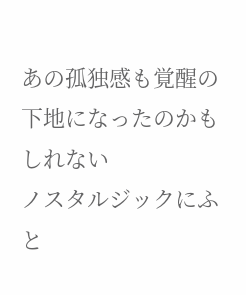あの孤独感も覚醒の下地になったのかもしれない
ノスタルジックにふと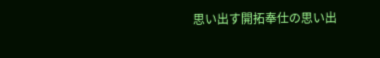思い出す開拓奉仕の思い出